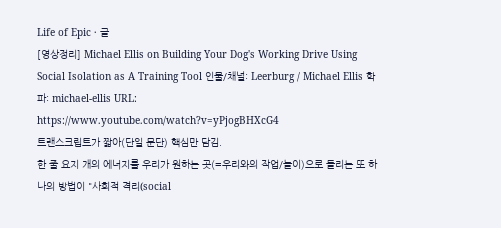Life of Epic · 글
[영상정리] Michael Ellis on Building Your Dog's Working Drive Using Social Isolation as A Training Tool 인물/채널: Leerburg / Michael Ellis 학파: michael-ellis URL: https://www.youtube.com/watch?v=yPjogBHXcG4
트랜스크립트가 짧아(단일 문단) 핵심만 담김.
한 줄 요지 개의 에너지를 우리가 원하는 곳(=우리와의 작업/놀이)으로 돌리는 또 하나의 방법이 "사회적 격리(social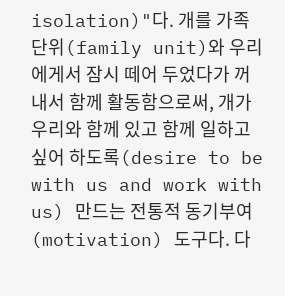isolation)"다. 개를 가족 단위(family unit)와 우리에게서 잠시 떼어 두었다가 꺼내서 함께 활동함으로써, 개가 우리와 함께 있고 함께 일하고 싶어 하도록(desire to be with us and work with us) 만드는 전통적 동기부여(motivation) 도구다. 다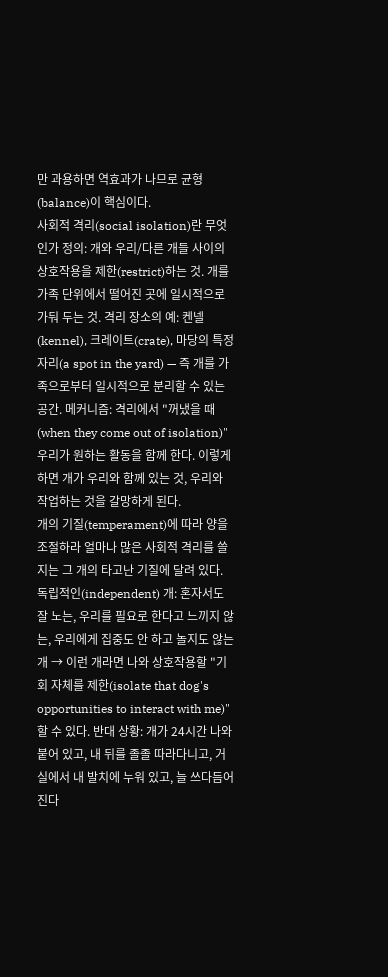만 과용하면 역효과가 나므로 균형(balance)이 핵심이다.
사회적 격리(social isolation)란 무엇인가 정의: 개와 우리/다른 개들 사이의 상호작용을 제한(restrict)하는 것. 개를 가족 단위에서 떨어진 곳에 일시적으로 가둬 두는 것. 격리 장소의 예: 켄넬(kennel), 크레이트(crate), 마당의 특정 자리(a spot in the yard) — 즉 개를 가족으로부터 일시적으로 분리할 수 있는 공간. 메커니즘: 격리에서 "꺼냈을 때(when they come out of isolation)" 우리가 원하는 활동을 함께 한다. 이렇게 하면 개가 우리와 함께 있는 것, 우리와 작업하는 것을 갈망하게 된다.
개의 기질(temperament)에 따라 양을 조절하라 얼마나 많은 사회적 격리를 쓸지는 그 개의 타고난 기질에 달려 있다.
독립적인(independent) 개: 혼자서도 잘 노는, 우리를 필요로 한다고 느끼지 않는, 우리에게 집중도 안 하고 놀지도 않는 개 → 이런 개라면 나와 상호작용할 "기회 자체를 제한(isolate that dog's opportunities to interact with me)"할 수 있다. 반대 상황: 개가 24시간 나와 붙어 있고, 내 뒤를 졸졸 따라다니고, 거실에서 내 발치에 누워 있고, 늘 쓰다듬어진다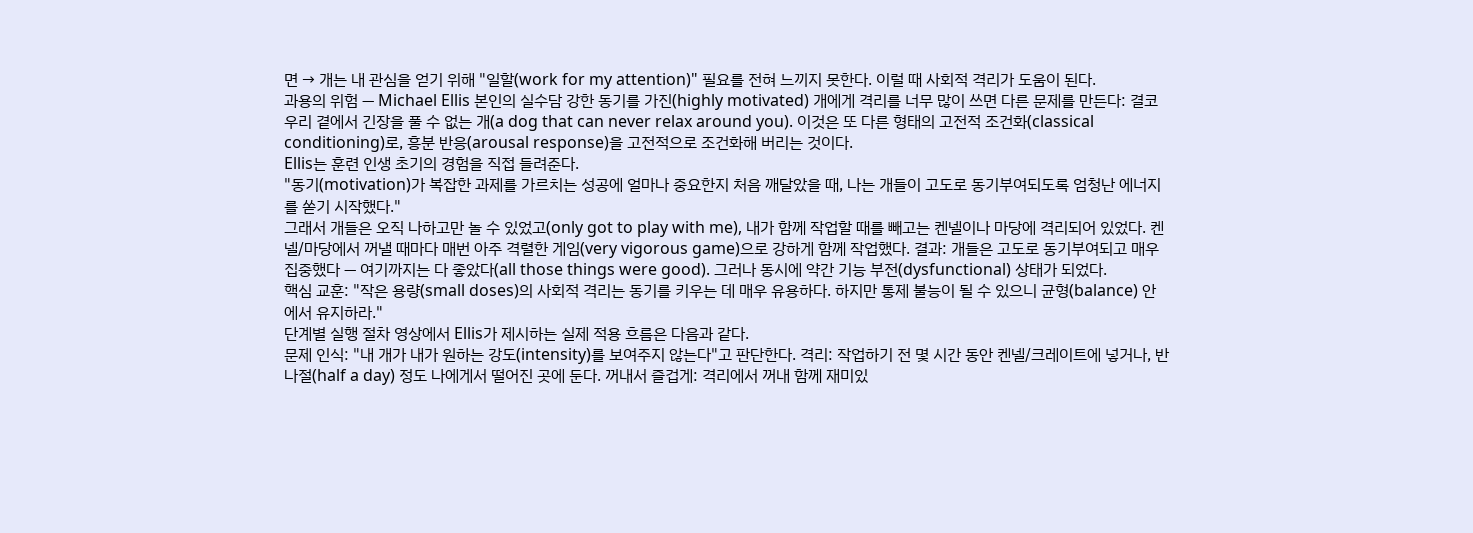면 → 개는 내 관심을 얻기 위해 "일할(work for my attention)" 필요를 전혀 느끼지 못한다. 이럴 때 사회적 격리가 도움이 된다.
과용의 위험 — Michael Ellis 본인의 실수담 강한 동기를 가진(highly motivated) 개에게 격리를 너무 많이 쓰면 다른 문제를 만든다: 결코 우리 곁에서 긴장을 풀 수 없는 개(a dog that can never relax around you). 이것은 또 다른 형태의 고전적 조건화(classical conditioning)로, 흥분 반응(arousal response)을 고전적으로 조건화해 버리는 것이다.
Ellis는 훈련 인생 초기의 경험을 직접 들려준다.
"동기(motivation)가 복잡한 과제를 가르치는 성공에 얼마나 중요한지 처음 깨달았을 때, 나는 개들이 고도로 동기부여되도록 엄청난 에너지를 쏟기 시작했다."
그래서 개들은 오직 나하고만 놀 수 있었고(only got to play with me), 내가 함께 작업할 때를 빼고는 켄넬이나 마당에 격리되어 있었다. 켄넬/마당에서 꺼낼 때마다 매번 아주 격렬한 게임(very vigorous game)으로 강하게 함께 작업했다. 결과: 개들은 고도로 동기부여되고 매우 집중했다 — 여기까지는 다 좋았다(all those things were good). 그러나 동시에 약간 기능 부전(dysfunctional) 상태가 되었다.
핵심 교훈: "작은 용량(small doses)의 사회적 격리는 동기를 키우는 데 매우 유용하다. 하지만 통제 불능이 될 수 있으니 균형(balance) 안에서 유지하라."
단계별 실행 절차 영상에서 Ellis가 제시하는 실제 적용 흐름은 다음과 같다.
문제 인식: "내 개가 내가 원하는 강도(intensity)를 보여주지 않는다"고 판단한다. 격리: 작업하기 전 몇 시간 동안 켄넬/크레이트에 넣거나, 반나절(half a day) 정도 나에게서 떨어진 곳에 둔다. 꺼내서 즐겁게: 격리에서 꺼내 함께 재미있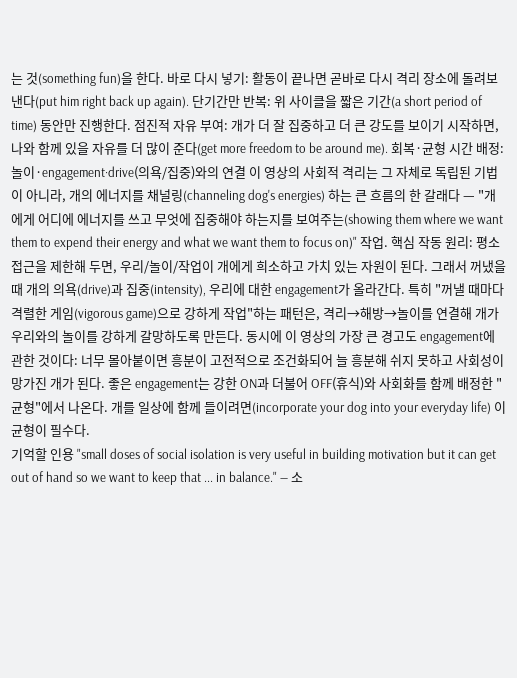는 것(something fun)을 한다. 바로 다시 넣기: 활동이 끝나면 곧바로 다시 격리 장소에 돌려보낸다(put him right back up again). 단기간만 반복: 위 사이클을 짧은 기간(a short period of time) 동안만 진행한다. 점진적 자유 부여: 개가 더 잘 집중하고 더 큰 강도를 보이기 시작하면, 나와 함께 있을 자유를 더 많이 준다(get more freedom to be around me). 회복·균형 시간 배정:
놀이·engagement·drive(의욕/집중)와의 연결 이 영상의 사회적 격리는 그 자체로 독립된 기법이 아니라, 개의 에너지를 채널링(channeling dog's energies) 하는 큰 흐름의 한 갈래다 — "개에게 어디에 에너지를 쓰고 무엇에 집중해야 하는지를 보여주는(showing them where we want them to expend their energy and what we want them to focus on)" 작업. 핵심 작동 원리: 평소 접근을 제한해 두면, 우리/놀이/작업이 개에게 희소하고 가치 있는 자원이 된다. 그래서 꺼냈을 때 개의 의욕(drive)과 집중(intensity), 우리에 대한 engagement가 올라간다. 특히 "꺼낼 때마다 격렬한 게임(vigorous game)으로 강하게 작업"하는 패턴은, 격리→해방→놀이를 연결해 개가 우리와의 놀이를 강하게 갈망하도록 만든다. 동시에 이 영상의 가장 큰 경고도 engagement에 관한 것이다: 너무 몰아붙이면 흥분이 고전적으로 조건화되어 늘 흥분해 쉬지 못하고 사회성이 망가진 개가 된다. 좋은 engagement는 강한 ON과 더불어 OFF(휴식)와 사회화를 함께 배정한 "균형"에서 나온다. 개를 일상에 함께 들이려면(incorporate your dog into your everyday life) 이 균형이 필수다.
기억할 인용 "small doses of social isolation is very useful in building motivation but it can get out of hand so we want to keep that ... in balance." — 소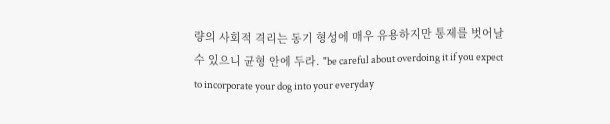량의 사회적 격리는 동기 형성에 매우 유용하지만 통제를 벗어날 수 있으니 균형 안에 두라. "be careful about overdoing it if you expect to incorporate your dog into your everyday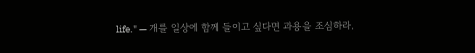life." — 개를 일상에 함께 들이고 싶다면 과용을 조심하라.